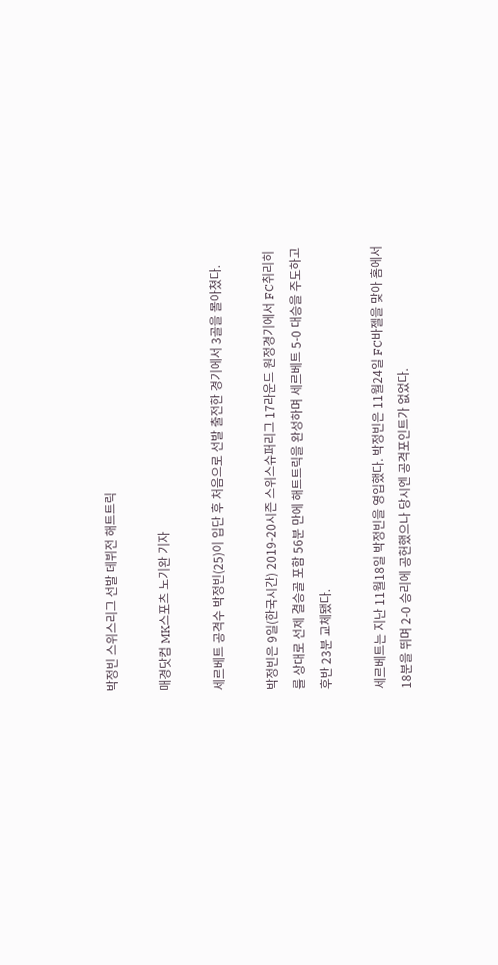박정빈 스위스리그 선발 데뷔전 해트트릭

매경닷컴 MK스포츠 노기완 기자

세르베트 공격수 박정빈(25)이 입단 후 처음으로 선발 출전한 경기에서 3골을 몰아쳤다.

박정빈은 9일(한국시간) 2019-20시즌 스위스슈퍼리그 17라운드 원정경기에서 FC취리히를 상대로 선제 결승골 포함 56분 만에 해트트릭을 완성하며 세르베트 5-0 대승을 주도하고 후반 23분 교체됐다.

세르베트는 지난 11월18일 박정빈을 영입했다. 박정빈은 11월24일 FC바젤을 맞아 홈에서 18분을 뛰며 2-0 승리에 공헌했으나 당시엔 공격포인트가 없었다.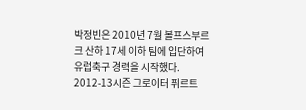박정빈은 2010년 7월 볼프스부르크 산하 17세 이하 팀에 입단하여 유럽축구 경력을 시작했다. 2012-13시즌 그로이터 퓌르트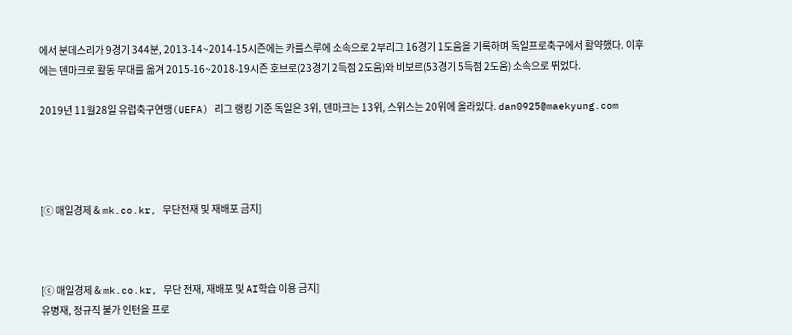에서 분데스리가 9경기 344분, 2013-14~2014-15시즌에는 카를스루에 소속으로 2부리그 16경기 1도움을 기록하며 독일프로축구에서 활약했다. 이후에는 덴마크로 활동 무대를 옮겨 2015-16~2018-19시즌 호브로(23경기 2득점 2도움)와 비보르(53경기 5득점 2도움) 소속으로 뛰었다.

2019년 11월28일 유럽축구연맹(UEFA) 리그 랭킹 기준 독일은 3위, 덴마크는 13위, 스위스는 20위에 올라있다. dan0925@maekyung.com




[ⓒ 매일경제 & mk.co.kr, 무단전재 및 재배포 금지]



[ⓒ 매일경제 & mk.co.kr, 무단 전재, 재배포 및 AI학습 이용 금지]
유병재, 정규직 불가 인턴을 프로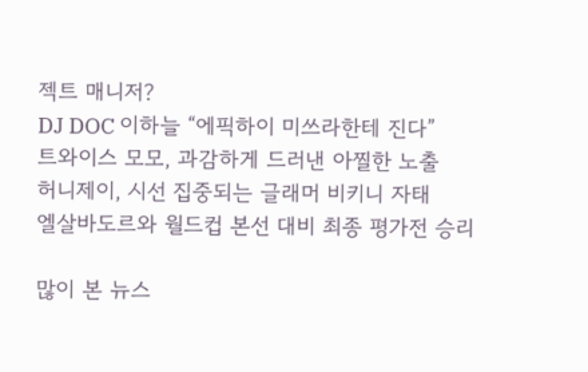젝트 매니저?
DJ DOC 이하늘 “에픽하이 미쓰라한테 진다”
트와이스 모모, 과감하게 드러낸 아찔한 노출
허니제이, 시선 집중되는 글래머 비키니 자태
엘살바도르와 월드컵 본선 대비 최종 평가전 승리

많이 본 뉴스